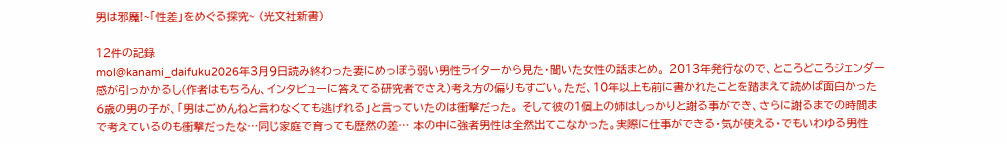男は邪魔!~「性差」をめぐる探究~ (光文社新書)

12件の記録
mol@kanami_daifuku2026年3月9日読み終わった妻にめっぽう弱い男性ライターから見た・聞いた女性の話まとめ。 2013年発行なので、ところどころジェンダー感が引っかかるし(作者はもちろん、インタビューに答えてる研究者でさえ)考え方の偏りもすごい。ただ、10年以上も前に書かれたことを踏まえて読めば面白かった 6歳の男の子が、「男はごめんねと言わなくても逃げれる」と言っていたのは衝撃だった。 そして彼の1個上の姉はしっかりと謝る事ができ、さらに謝るまでの時間まで考えているのも衝撃だったな…同じ家庭で育っても歴然の差… 本の中に強者男性は全然出てこなかった。実際に仕事ができる・気が使える・でもいわゆる男性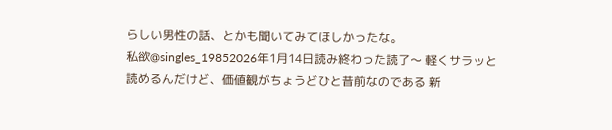らしい男性の話、とかも聞いてみてほしかったな。
私欲@singles_19852026年1月14日読み終わった読了〜 軽くサラッと読めるんだけど、価値観がちょうどひと昔前なのである 新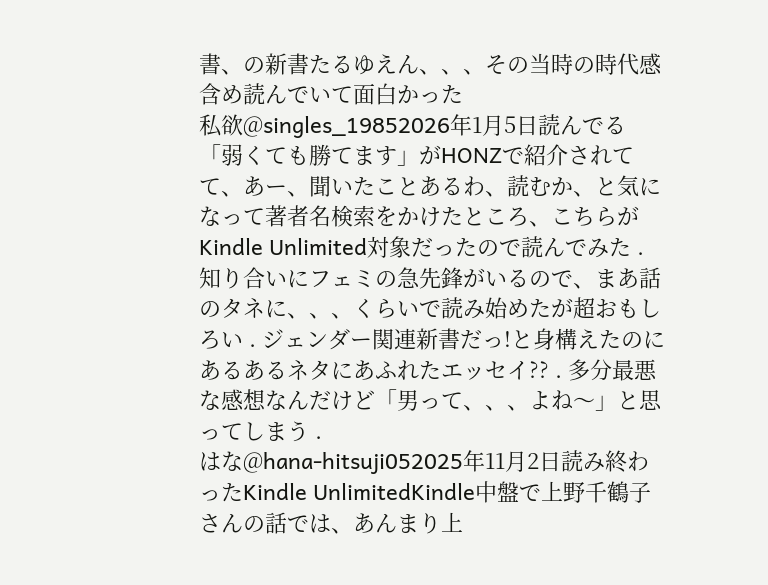書、の新書たるゆえん、、、その当時の時代感含め読んでいて面白かった
私欲@singles_19852026年1月5日読んでる「弱くても勝てます」がHONZで紹介されてて、あー、聞いたことあるわ、読むか、と気になって著者名検索をかけたところ、こちらがKindle Unlimited対象だったので読んでみた . 知り合いにフェミの急先鋒がいるので、まあ話のタネに、、、くらいで読み始めたが超おもしろい . ジェンダー関連新書だっ!と身構えたのにあるあるネタにあふれたエッセイ?? . 多分最悪な感想なんだけど「男って、、、よね〜」と思ってしまう .
はな@hana-hitsuji052025年11月2日読み終わったKindle UnlimitedKindle中盤で上野千鶴子さんの話では、あんまり上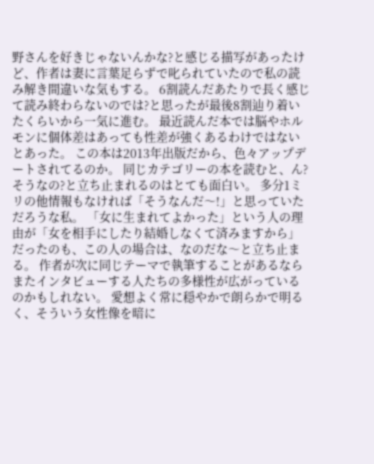野さんを好きじゃないんかな?と感じる描写があったけど、作者は妻に言葉足らずで叱られていたので私の読み解き間違いな気もする。 6割読んだあたりで長く感じて読み終わらないのでは?と思ったが最後8割辿り着いたくらいから一気に進む。 最近読んだ本では脳やホルモンに個体差はあっても性差が強くあるわけではないとあった。 この本は2013年出版だから、色々アップデートされてるのか。 同じカテゴリーの本を読むと、ん?そうなの?と立ち止まれるのはとても面白い。 多分1ミリの他情報もなければ「そうなんだ〜!」と思っていただろうな私。 「女に生まれてよかった」という人の理由が「女を相手にしたり結婚しなくて済みますから」だったのも、この人の場合は、なのだな〜と立ち止まる。 作者が次に同じテーマで執筆することがあるならまたインタビューする人たちの多様性が広がっているのかもしれない。 愛想よく常に穏やかで朗らかで明るく、そういう女性像を暗に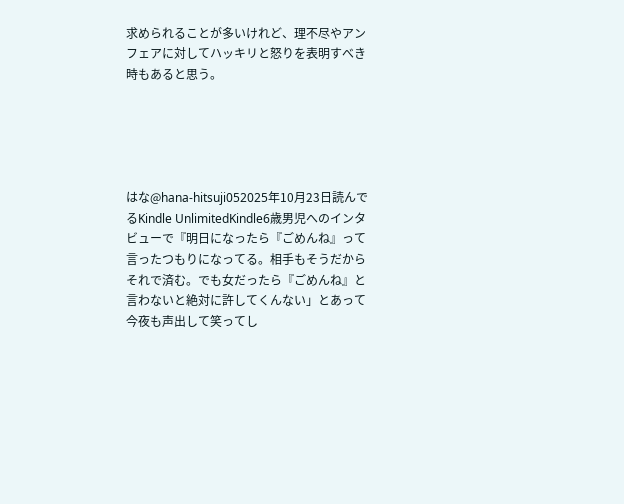求められることが多いけれど、理不尽やアンフェアに対してハッキリと怒りを表明すべき時もあると思う。





はな@hana-hitsuji052025年10月23日読んでるKindle UnlimitedKindle6歳男児へのインタビューで『明日になったら『ごめんね』って言ったつもりになってる。相手もそうだからそれで済む。でも女だったら『ごめんね』と言わないと絶対に許してくんない」とあって今夜も声出して笑ってし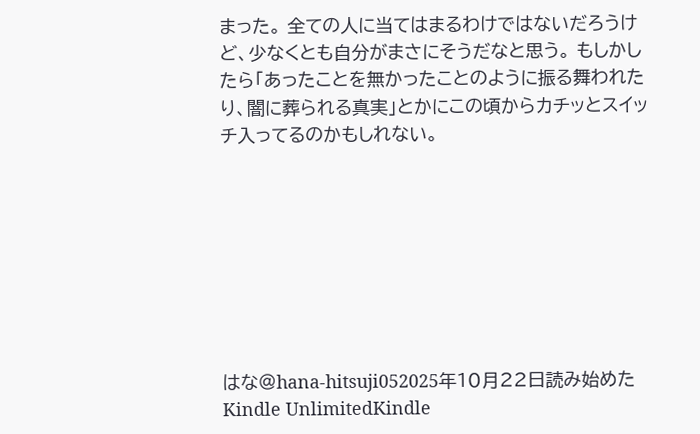まった。 全ての人に当てはまるわけではないだろうけど、少なくとも自分がまさにそうだなと思う。 もしかしたら「あったことを無かったことのように振る舞われたり、闇に葬られる真実」とかにこの頃からカチッとスイッチ入ってるのかもしれない。








はな@hana-hitsuji052025年10月22日読み始めたKindle UnlimitedKindle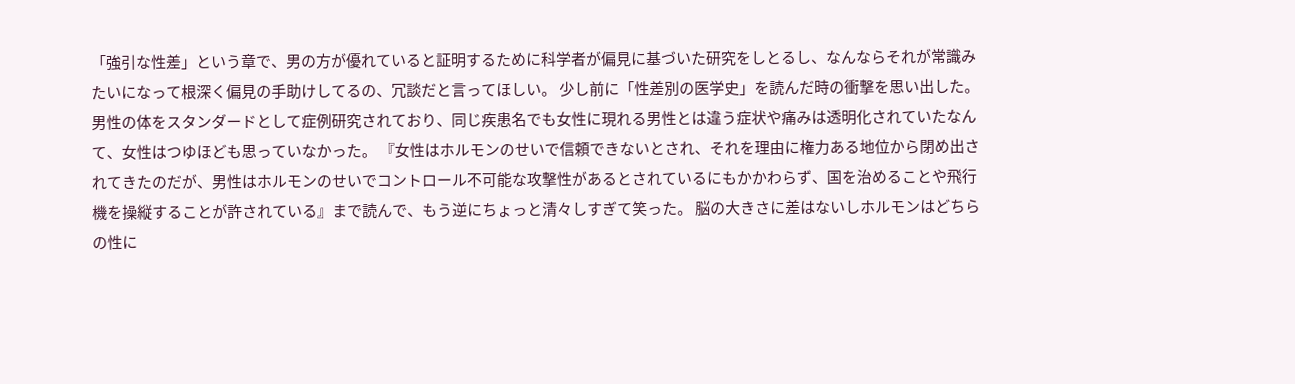「強引な性差」という章で、男の方が優れていると証明するために科学者が偏見に基づいた研究をしとるし、なんならそれが常識みたいになって根深く偏見の手助けしてるの、冗談だと言ってほしい。 少し前に「性差別の医学史」を読んだ時の衝撃を思い出した。男性の体をスタンダードとして症例研究されており、同じ疾患名でも女性に現れる男性とは違う症状や痛みは透明化されていたなんて、女性はつゆほども思っていなかった。 『女性はホルモンのせいで信頼できないとされ、それを理由に権力ある地位から閉め出されてきたのだが、男性はホルモンのせいでコントロール不可能な攻撃性があるとされているにもかかわらず、国を治めることや飛行機を操縦することが許されている』まで読んで、もう逆にちょっと清々しすぎて笑った。 脳の大きさに差はないしホルモンはどちらの性に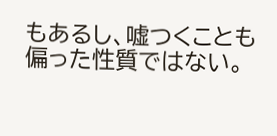もあるし、嘘つくことも偏った性質ではない。